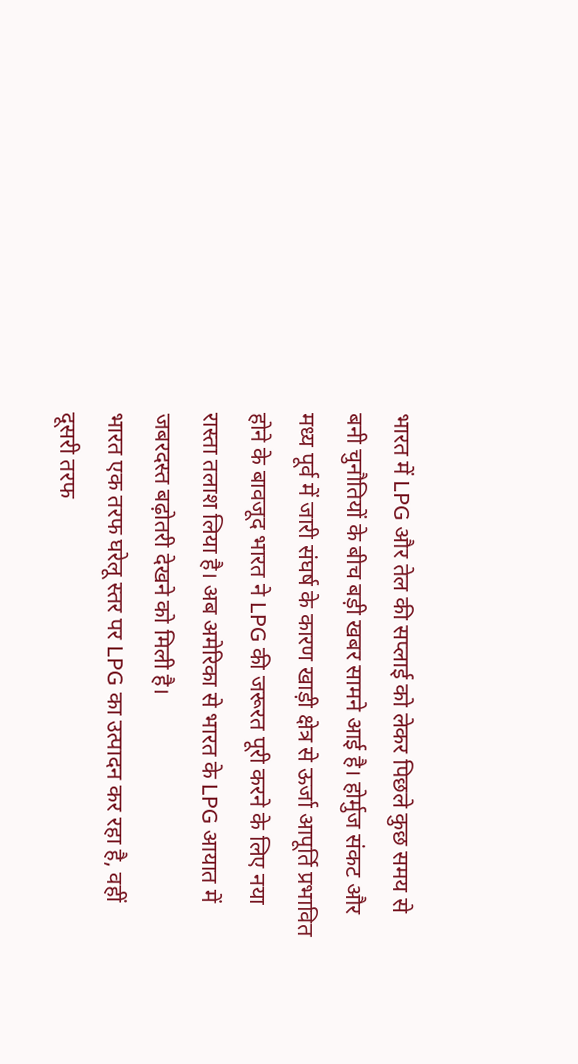भारत में LPG और तेल की सप्लाई को लेकर पिछले कुछ समय से बनी चुनौतियों के बीच बड़ी खबर सामने आई है। होर्मुज संकट और मध्य पूर्व में जारी संघर्ष के कारण खाड़ी क्षेत्र से ऊर्जा आपूर्ति प्रभावित होने के बावजूद भारत ने LPG की जरूरत पूरी करने के लिए नया रास्ता तलाश लिया है। अब अमेरिका से भारत के LPG आयात में जबरदस्त बढ़ोतरी देखने को मिली है।
भारत एक तरफ घरेलू स्तर पर LPG का उत्पादन कर रहा है, वहीं दूसरी तरफ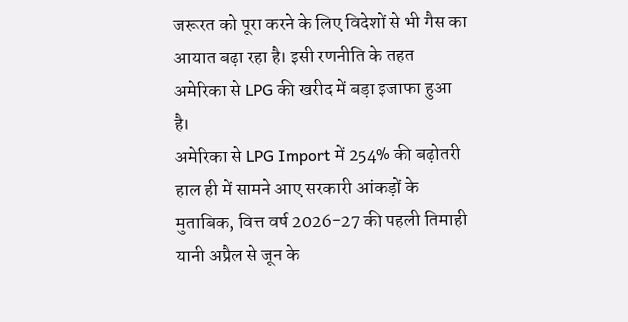जरूरत को पूरा करने के लिए विदेशों से भी गैस का आयात बढ़ा रहा है। इसी रणनीति के तहत अमेरिका से LPG की खरीद में बड़ा इजाफा हुआ है।
अमेरिका से LPG Import में 254% की बढ़ोतरी
हाल ही में सामने आए सरकारी आंकड़ों के मुताबिक, वित्त वर्ष 2026-27 की पहली तिमाही यानी अप्रैल से जून के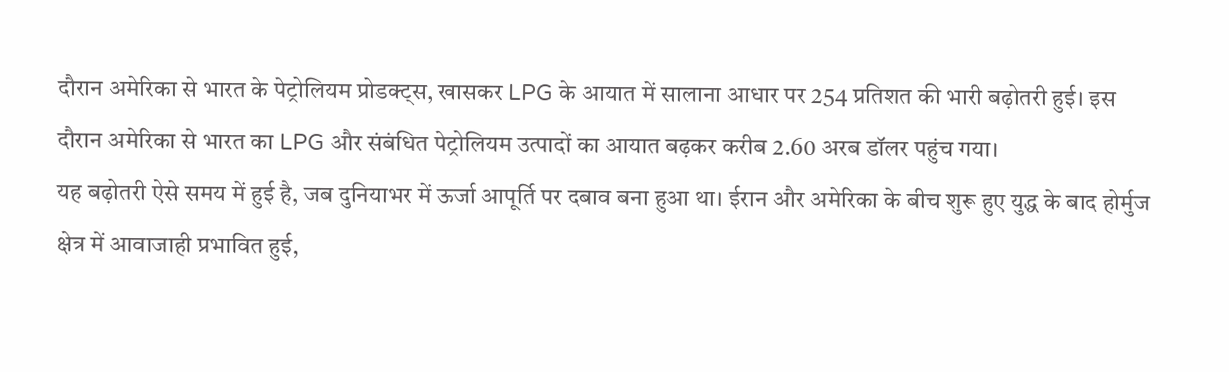दौरान अमेरिका से भारत के पेट्रोलियम प्रोडक्ट्स, खासकर LPG के आयात में सालाना आधार पर 254 प्रतिशत की भारी बढ़ोतरी हुई। इस दौरान अमेरिका से भारत का LPG और संबंधित पेट्रोलियम उत्पादों का आयात बढ़कर करीब 2.60 अरब डॉलर पहुंच गया।
यह बढ़ोतरी ऐसे समय में हुई है, जब दुनियाभर में ऊर्जा आपूर्ति पर दबाव बना हुआ था। ईरान और अमेरिका के बीच शुरू हुए युद्ध के बाद होर्मुज क्षेत्र में आवाजाही प्रभावित हुई,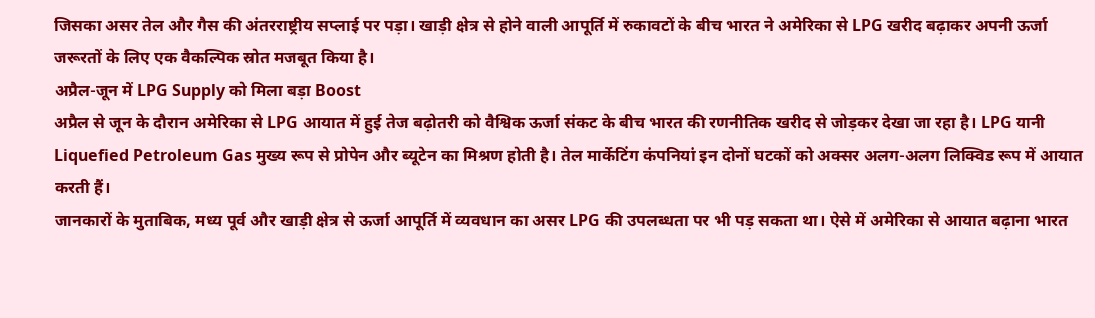जिसका असर तेल और गैस की अंतरराष्ट्रीय सप्लाई पर पड़ा। खाड़ी क्षेत्र से होने वाली आपूर्ति में रुकावटों के बीच भारत ने अमेरिका से LPG खरीद बढ़ाकर अपनी ऊर्जा जरूरतों के लिए एक वैकल्पिक स्रोत मजबूत किया है।
अप्रैल-जून में LPG Supply को मिला बड़ा Boost
अप्रैल से जून के दौरान अमेरिका से LPG आयात में हुई तेज बढ़ोतरी को वैश्विक ऊर्जा संकट के बीच भारत की रणनीतिक खरीद से जोड़कर देखा जा रहा है। LPG यानी Liquefied Petroleum Gas मुख्य रूप से प्रोपेन और ब्यूटेन का मिश्रण होती है। तेल मार्केटिंग कंपनियां इन दोनों घटकों को अक्सर अलग-अलग लिक्विड रूप में आयात करती हैं।
जानकारों के मुताबिक, मध्य पूर्व और खाड़ी क्षेत्र से ऊर्जा आपूर्ति में व्यवधान का असर LPG की उपलब्धता पर भी पड़ सकता था। ऐसे में अमेरिका से आयात बढ़ाना भारत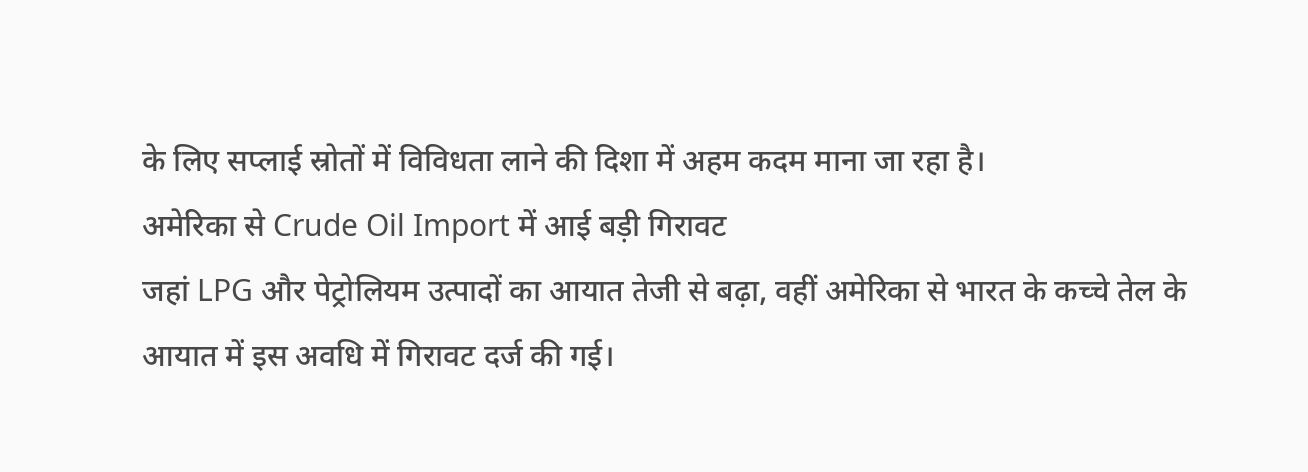के लिए सप्लाई स्रोतों में विविधता लाने की दिशा में अहम कदम माना जा रहा है।
अमेरिका से Crude Oil Import में आई बड़ी गिरावट
जहां LPG और पेट्रोलियम उत्पादों का आयात तेजी से बढ़ा, वहीं अमेरिका से भारत के कच्चे तेल के आयात में इस अवधि में गिरावट दर्ज की गई।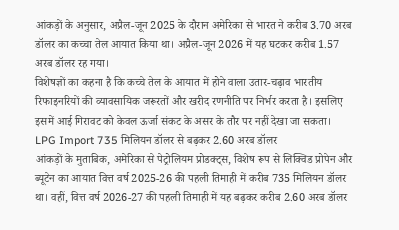आंकड़ों के अनुसार, अप्रैल-जून 2025 के दौरान अमेरिका से भारत ने करीब 3.70 अरब डॉलर का कच्चा तेल आयात किया था। अप्रैल-जून 2026 में यह घटकर करीब 1.57 अरब डॉलर रह गया।
विशेषज्ञों का कहना है कि कच्चे तेल के आयात में होने वाला उतार-चढ़ाव भारतीय रिफाइनरियों की व्यावसायिक जरूरतों और खरीद रणनीति पर निर्भर करता है। इसलिए इसमें आई गिरावट को केवल ऊर्जा संकट के असर के तौर पर नहीं देखा जा सकता।
LPG Import 735 मिलियन डॉलर से बढ़कर 2.60 अरब डॉलर
आंकड़ों के मुताबिक, अमेरिका से पेट्रोलियम प्रोडक्ट्स, विशेष रूप से लिक्विड प्रोपेन और ब्यूटेन का आयात वित्त वर्ष 2025-26 की पहली तिमाही में करीब 735 मिलियन डॉलर था। वहीं, वित्त वर्ष 2026-27 की पहली तिमाही में यह बढ़कर करीब 2.60 अरब डॉलर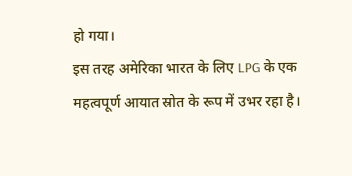हो गया।
इस तरह अमेरिका भारत के लिए LPG के एक महत्वपूर्ण आयात स्रोत के रूप में उभर रहा है।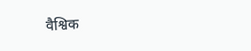वैश्विक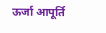ऊर्जा आपूर्ति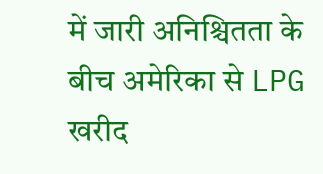में जारी अनिश्चितता के बीच अमेरिका से LPG खरीद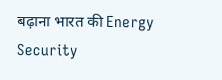बढ़ाना भारत की Energy Security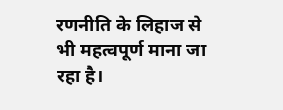रणनीति के लिहाज से भी महत्वपूर्ण माना जा रहा है।